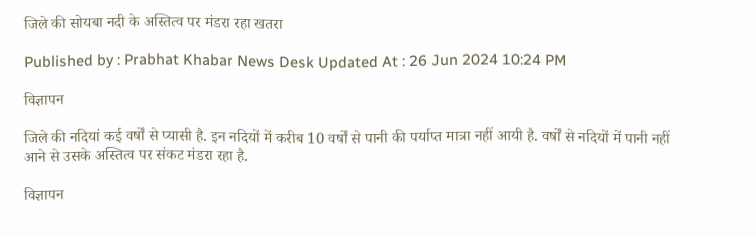जिले की सोयबा नदी के अस्तित्व पर मंडरा रहा खतरा

Published by : Prabhat Khabar News Desk Updated At : 26 Jun 2024 10:24 PM

विज्ञापन

जिले की नदियां कई वर्षों से प्यासी है. इन नदियों में करीब 10 वर्षों से पानी की पर्याप्त मात्रा नहीं आयी है. वर्षों से नदियों में पानी नहीं आने से उसके अस्तित्व पर संकट मंडरा रहा है.

विज्ञापन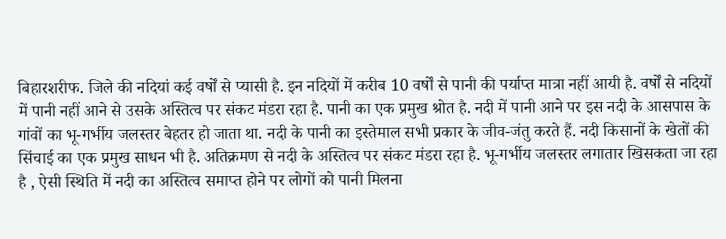बिहारशरीफ. जिले की नदियां कई वर्षों से प्यासी है. इन नदियों में करीब 10 वर्षों से पानी की पर्याप्त मात्रा नहीं आयी है. वर्षों से नदियों में पानी नहीं आने से उसके अस्तित्व पर संकट मंडरा रहा है. पानी का एक प्रमुख श्रोत है. नदी में पानी आने पर इस नदी के आसपास के गांवों का भू-गर्भीय जलस्तर बेहतर हो जाता था. नदी के पानी का इस्तेमाल सभी प्रकार के जीव-जंतु करते हैं. नदी किसानों के खेतों की सिंचाई का एक प्रमुख साधन भी है. अतिक्रमण से नदी के अस्तित्व पर संकट मंडरा रहा है. भू-गर्भीय जलस्तर लगातार खिसकता जा रहा है , ऐसी स्थिति में नदी का अस्तित्व समाप्त होने पर लोगों को पानी मिलना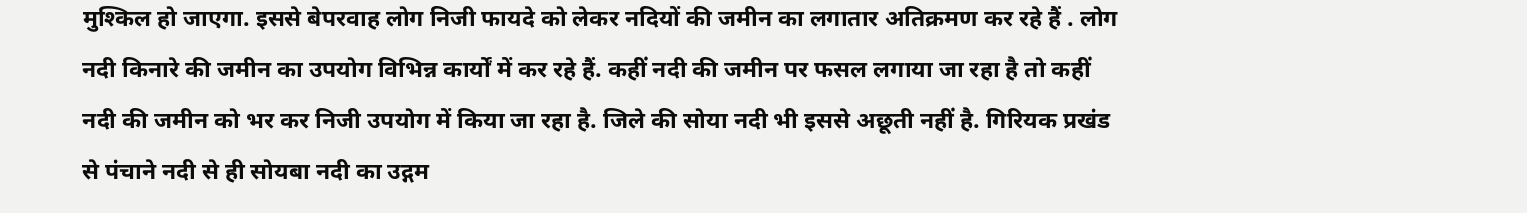मुश्किल हो जाएगा. इससे बेपरवाह लोग निजी फायदे को लेकर नदियों की जमीन का लगातार अतिक्रमण कर रहे हैं . लोग नदी किनारे की जमीन का उपयोग विभिन्न कार्यों में कर रहे हैं. कहीं नदी की जमीन पर फसल लगाया जा रहा है तो कहीं नदी की जमीन को भर कर निजी उपयोग में किया जा रहा है. जिले की सोया नदी भी इससे अछूती नहीं है. गिरियक प्रखंड से पंचाने नदी से ही सोयबा नदी का उद्गम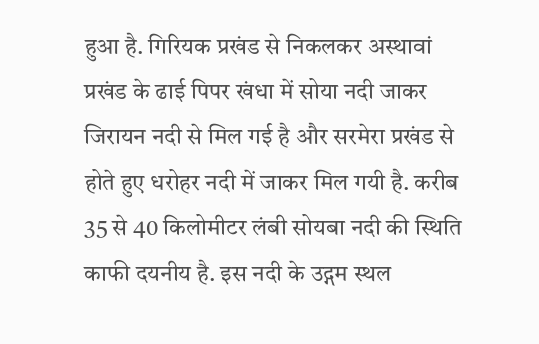हुआ है. गिरियक प्रखंड से निकलकर अस्थावां प्रखंड के ढाई पिपर खंधा में सोया नदी जाकर जिरायन नदी से मिल गई है और सरमेरा प्रखंड से होते हुए धरोहर नदी में जाकर मिल गयी है. करीब 35 से 40 किलोमीटर लंबी सोयबा नदी की स्थिति काफी दयनीय है. इस नदी के उद्गम स्थल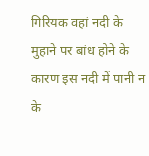गिरियक वहां नदी के मुहाने पर बांध होने के कारण इस नदी में पानी न के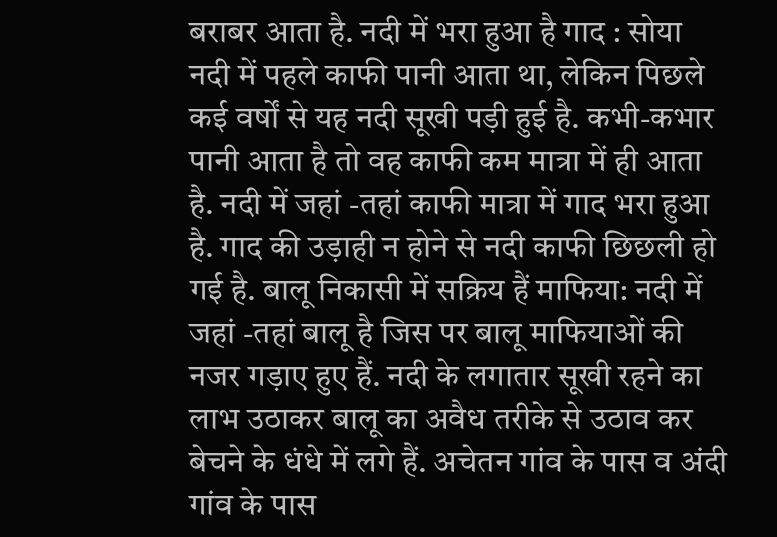बराबर आता है. नदी में भरा हुआ है गाद : सोया नदी में पहले काफी पानी आता था, लेकिन पिछले कई वर्षों से यह नदी सूखी पड़ी हुई है. कभी-कभार पानी आता है तो वह काफी कम मात्रा में ही आता है. नदी में जहां -तहां काफी मात्रा में गाद भरा हुआ है. गाद की उड़ाही न होने से नदी काफी छिछली हो गई है. बालू निकासी में सक्रिय हैं माफिया: नदी में जहां -तहां बालू है जिस पर बालू माफियाओं की नजर गड़ाए हुए हैं. नदी के लगातार सूखी रहने का लाभ उठाकर बालू का अवैध तरीके से उठाव कर बेचने के धंधे में लगे हैं. अचेतन गांव के पास व अंदी गांव के पास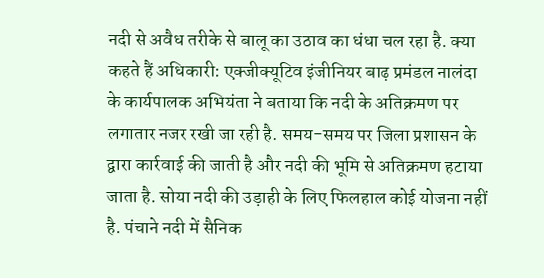नदी से अवैध तरीके से बालू का उठाव का धंधा चल रहा है. क्या कहते हैं अधिकारी: एक्जीक्यूटिव इंजीनियर बाढ़ प्रमंडल नालंदा के कार्यपालक अभियंता ने बताया कि नदी के अतिक्रमण पर लगातार नजर रखी जा रही है. समय-समय पर जिला प्रशासन के द्वारा कार्रवाई की जाती है और नदी की भूमि से अतिक्रमण हटाया जाता है. सोया नदी की उड़ाही के लिए फिलहाल कोई योजना नहीं है. पंचाने नदी में सैनिक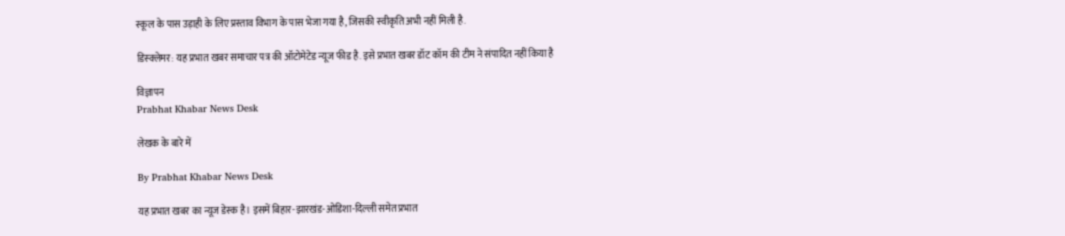स्कूल के पास उड़ाही के लिए प्रस्ताव विभाग के पास भेजा गया है, जिसकी स्वीकृति अभी नहीं मिली है.

डिस्क्लेमर: यह प्रभात खबर समाचार पत्र की ऑटोमेटेड न्यूज फीड है. इसे प्रभात खबर डॉट कॉम की टीम ने संपादित नहीं किया है

विज्ञापन
Prabhat Khabar News Desk

लेखक के बारे में

By Prabhat Khabar News Desk

यह प्रभात खबर का न्यूज डेस्क है। इसमें बिहार-झारखंड-ओडिशा-दिल्‍ली समेत प्रभात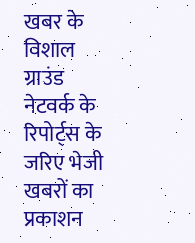खबर के विशाल ग्राउंड नेटवर्क के रिपोर्ट्स के जरिए भेजी खबरों का प्रकाशन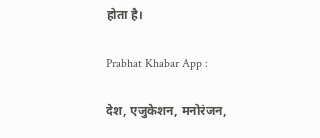होता है।

Prabhat Khabar App :

देश, एजुकेशन, मनोरंजन,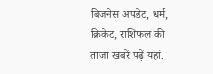बिजनेस अपडेट, धर्म, क्रिकेट, राशिफल की ताजा खबरें पढ़ें यहां.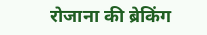रोजाना की ब्रेकिंग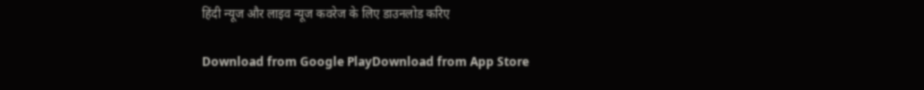हिंदी न्यूज और लाइव न्यूज कवरेज के लिए डाउनलोड करिए

Download from Google PlayDownload from App Store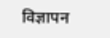विज्ञापन